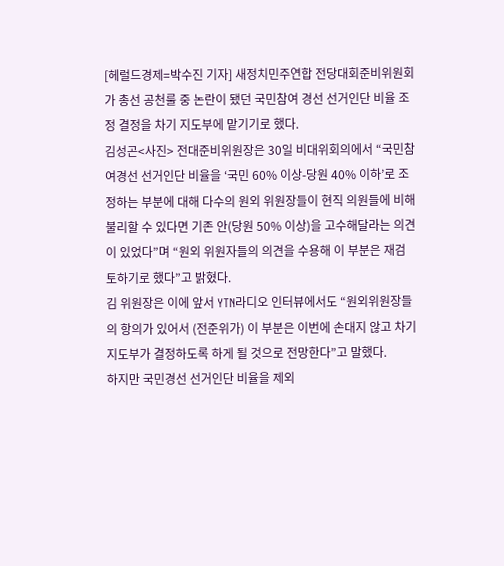[헤럴드경제=박수진 기자] 새정치민주연합 전당대회준비위원회가 총선 공천룰 중 논란이 됐던 국민참여 경선 선거인단 비율 조정 결정을 차기 지도부에 맡기기로 했다.
김성곤<사진> 전대준비위원장은 30일 비대위회의에서 “국민참여경선 선거인단 비율을 ‘국민 60% 이상-당원 40% 이하’로 조정하는 부분에 대해 다수의 원외 위원장들이 현직 의원들에 비해 불리할 수 있다면 기존 안(당원 50% 이상)을 고수해달라는 의견이 있었다”며 “원외 위원자들의 의견을 수용해 이 부분은 재검토하기로 했다”고 밝혔다.
김 위원장은 이에 앞서 YTN라디오 인터뷰에서도 “원외위원장들의 항의가 있어서 (전준위가) 이 부분은 이번에 손대지 않고 차기 지도부가 결정하도록 하게 될 것으로 전망한다”고 말했다.
하지만 국민경선 선거인단 비율을 제외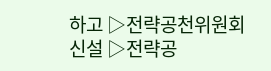하고 ▷전략공천위원회 신설 ▷전략공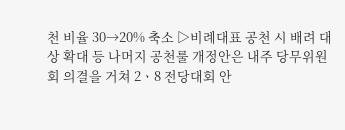천 비율 30→20% 축소 ▷비례대표 공천 시 배려 대상 확대 등 나머지 공천룰 개정안은 내주 당무위원회 의결을 거쳐 2ㆍ8 전당대회 안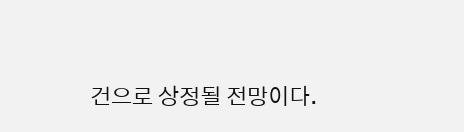건으로 상정될 전망이다.